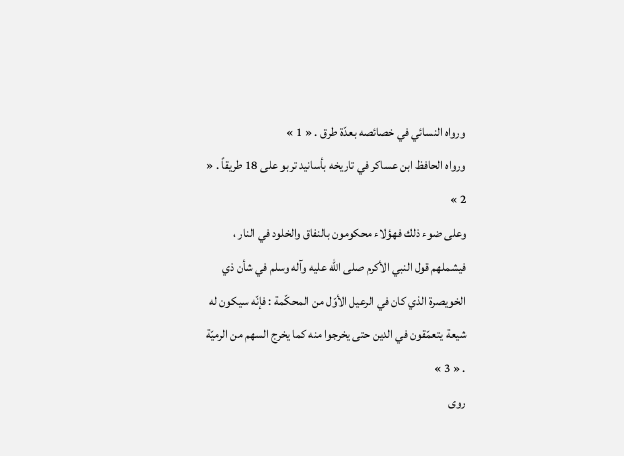ورواه النسائي في خصائصه بعدّة طرق . « 1 »
ورواه الحافظ ابن عساكر في تاريخه بأسانيد تربو على 18 طريقاً . « 2 »
وعلى ضوء ذلك فهؤلاء محكومون بالنفاق والخلود في النار ، فيشملهم قول النبي الأكرم صلى الله عليه وآله وسلم في شأن ذي الخويصرة الذي كان في الرعيل الأوّل من المحكّمة : فإنّه سيكون له شيعة يتعمّقون في الدين حتى يخرجوا منه كما يخرج السهم من الرميّة . « 3 »
روى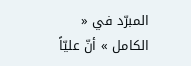المبرّد في « الكامل » أنّ عليّاً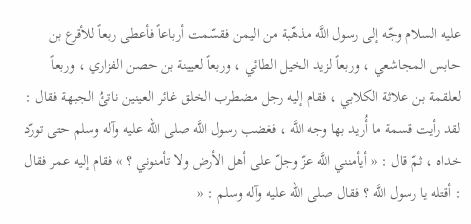عليه السلام وجّه إلى رسول اللَّه مذهّبة من اليمن فقسّمت أرباعاً فأعطى ربعاً للأقرع بن حابس المجاشعي ، وربعاً لزيد الخيل الطائي ، وربعاً لعيينة بن حصن الفزاري ، وربعاً لعلقمة بن علاثة الكلابي ، فقام إليه رجل مضطرب الخلق غائر العينين ناتئُ الجبهة فقال : لقد رأيت قسمة ما أُريد بها وجه اللَّه ، فغضب رسول اللَّه صلى الله عليه وآله وسلم حتى تورّد خداه ، ثمّ قال : « أيأمنني اللَّه عزّ وجلّ على أهل الأرض ولا تأمنوني ؟ » فقام إليه عمر فقال : أقتله يا رسول اللَّه ؟ فقال صلى الله عليه وآله وسلم : «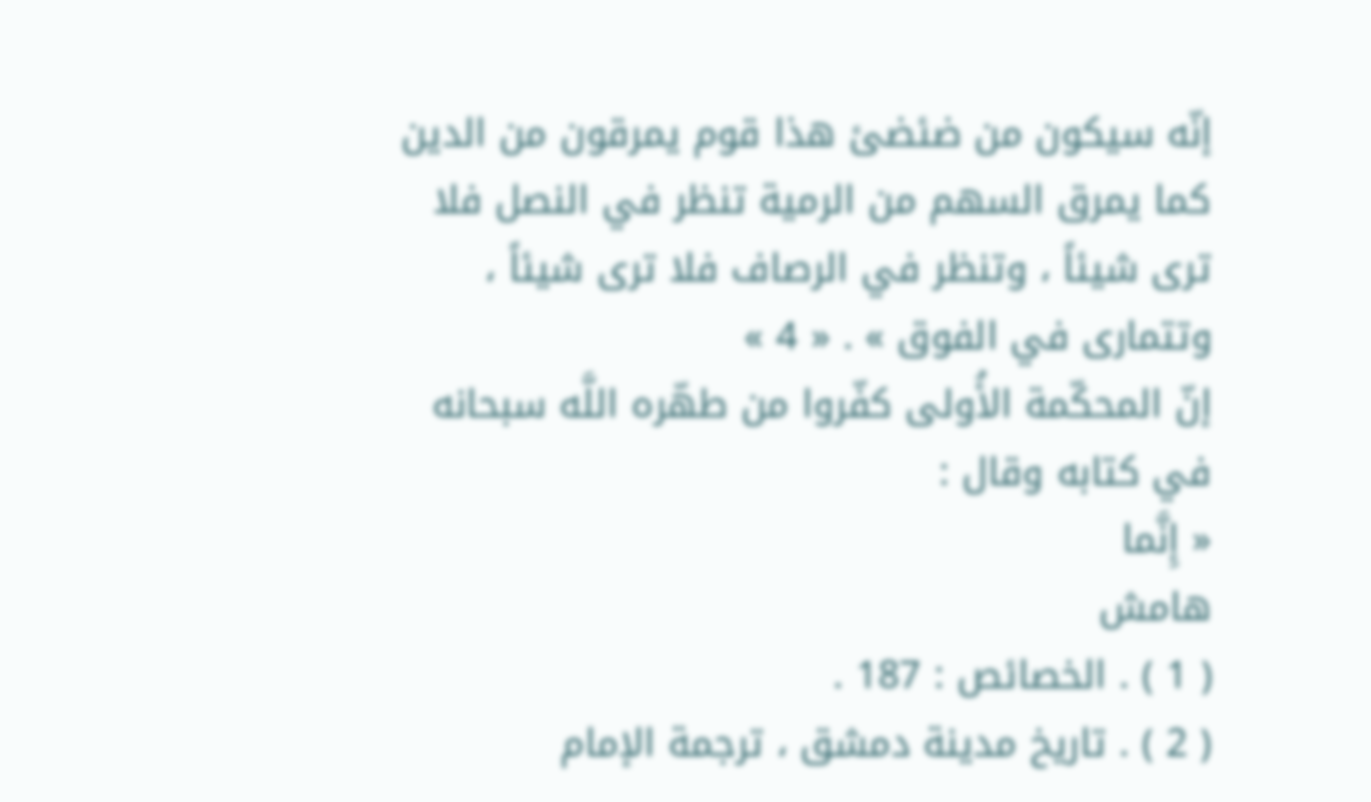إنّه سيكون من ضئضئ هذا قوم يمرقون من الدين كما يمرق السهم من الرمية تنظر في النصل فلا ترى شيئاً ، وتنظر في الرصاف فلا ترى شيئاً ، وتتمارى في الفوق » . « 4 »
إنّ المحكّمة الأُولى كفّروا من طهّره اللَّه سبحانه في كتابه وقال :
« إِنَّما
هامش
( 1 ) . الخصائص : 187 .
( 2 ) . تاريخ مدينة دمشق ، ترجمة الإمام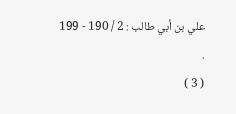علي بن أبي طالب : 2 / 190 - 199 .
( 3 )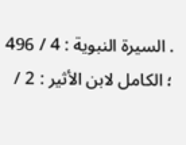. السيرة النبوية : 4 / 496 ؛ الكامل لابن الأثير : 2 /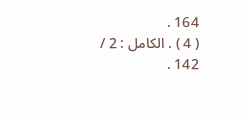164 .
( 4 ) . الكامل : 2 / 142 .